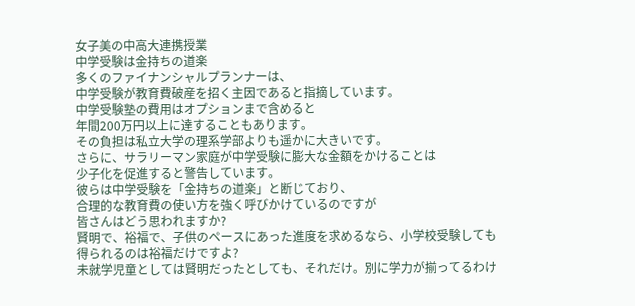女子美の中高大連携授業
中学受験は金持ちの道楽
多くのファイナンシャルプランナーは、
中学受験が教育費破産を招く主因であると指摘しています。
中学受験塾の費用はオプションまで含めると
年間200万円以上に達することもあります。
その負担は私立大学の理系学部よりも遥かに大きいです。
さらに、サラリーマン家庭が中学受験に膨大な金額をかけることは
少子化を促進すると警告しています。
彼らは中学受験を「金持ちの道楽」と断じており、
合理的な教育費の使い方を強く呼びかけているのですが
皆さんはどう思われますか?
賢明で、裕福で、子供のペースにあった進度を求めるなら、小学校受験しても得られるのは裕福だけですよ?
未就学児童としては賢明だったとしても、それだけ。別に学力が揃ってるわけ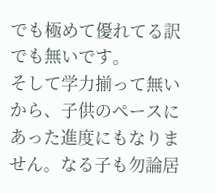でも極めて優れてる訳でも無いです。
そして学力揃って無いから、子供のペースにあった進度にもなりません。なる子も勿論居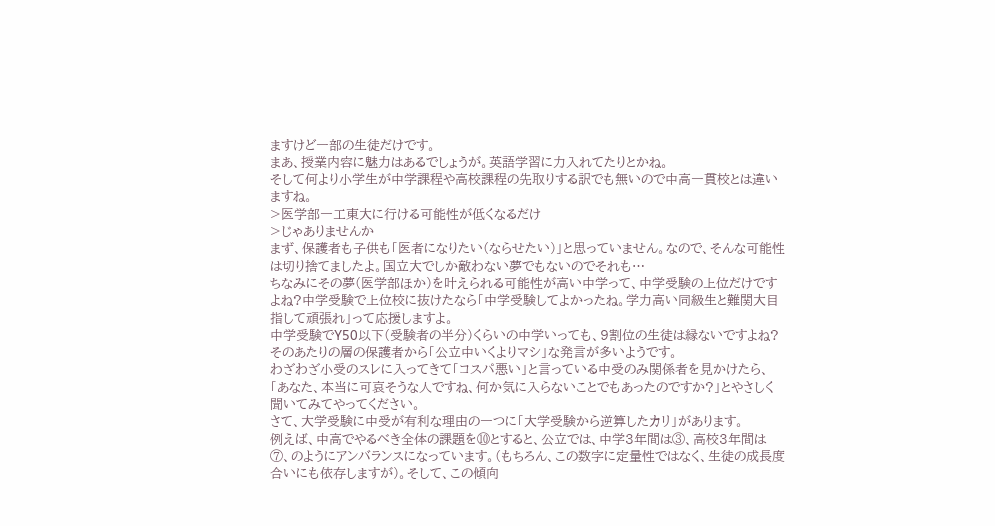ますけど一部の生徒だけです。
まあ、授業内容に魅力はあるでしょうが。英語学習に力入れてたりとかね。
そして何より小学生が中学課程や高校課程の先取りする訳でも無いので中高一貫校とは違いますね。
>医学部一工東大に行ける可能性が低くなるだけ
>じゃありませんか
まず、保護者も子供も「医者になりたい(ならせたい)」と思っていません。なので、そんな可能性は切り捨てましたよ。国立大でしか敵わない夢でもないのでそれも…
ちなみにその夢(医学部ほか)を叶えられる可能性が高い中学って、中学受験の上位だけですよね?中学受験で上位校に抜けたなら「中学受験してよかったね。学力高い同級生と難関大目指して頑張れ」って応援しますよ。
中学受験でY50以下(受験者の半分)くらいの中学いっても、9割位の生徒は縁ないですよね?そのあたりの層の保護者から「公立中いくよりマシ」な発言が多いようです。
わざわざ小受のスレに入ってきて「コスパ悪い」と言っている中受のみ関係者を見かけたら、「あなた、本当に可哀そうな人ですね、何か気に入らないことでもあったのですか?」とやさしく聞いてみてやってください。
さて、大学受験に中受が有利な理由の一つに「大学受験から逆算したカリ」があります。
例えば、中高でやるべき全体の課題を⑩とすると、公立では、中学3年間は③、高校3年間は⑦、のようにアンバランスになっています。(もちろん、この数字に定量性ではなく、生徒の成長度合いにも依存しますが)。そして、この傾向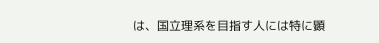は、国立理系を目指す人には特に顕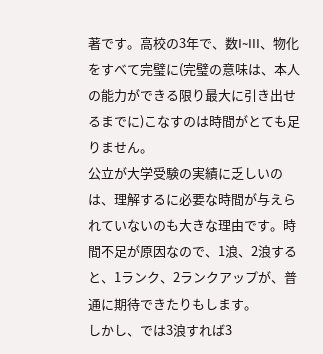著です。高校の3年で、数I~III、物化をすべて完璧に(完璧の意味は、本人の能力ができる限り最大に引き出せるまでに)こなすのは時間がとても足りません。
公立が大学受験の実績に乏しいのは、理解するに必要な時間が与えられていないのも大きな理由です。時間不足が原因なので、1浪、2浪すると、1ランク、2ランクアップが、普通に期待できたりもします。
しかし、では3浪すれば3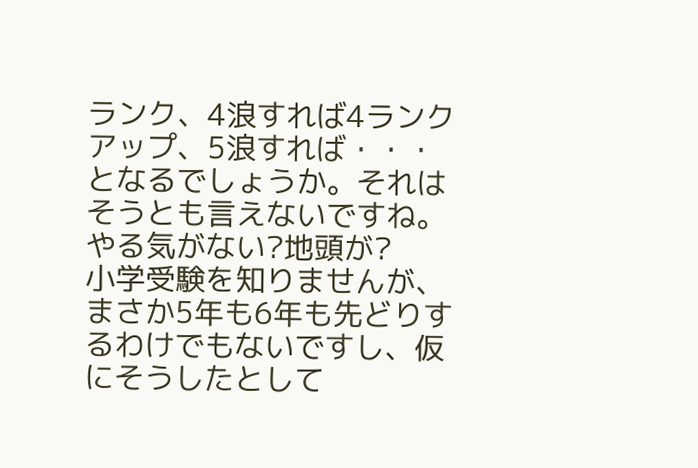ランク、4浪すれば4ランクアップ、5浪すれば・・・となるでしょうか。それはそうとも言えないですね。やる気がない?地頭が?
小学受験を知りませんが、まさか5年も6年も先どりするわけでもないですし、仮にそうしたとして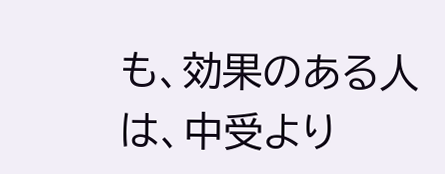も、効果のある人は、中受より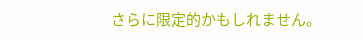さらに限定的かもしれません。